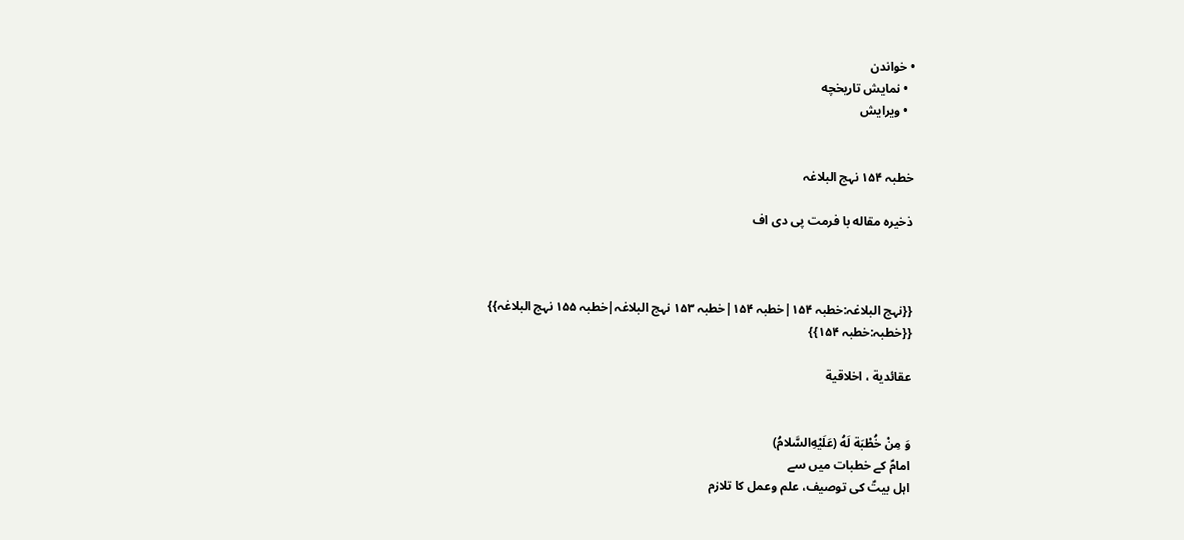• خواندن
  • نمایش تاریخچه
  • ویرایش


خطبہ ۱۵۴ نہج البلاغہ

ذخیره مقاله با فرمت پی دی اف



{{نہج البلاغہ:خطبہ ۱۵۴|خطبہ ۱۵۴|خطبہ ۱۵۳ نہج البلاغہ|خطبہ ۱۵۵ نہج البلاغہ}}
{{خطبہ:خطبہ ۱۵۴}}

عقائدية ، اخلاقية


وَ مِنْ خُطْبَة لَهُ (عَلَيْهِ‌السَّلامُ)
امامؑ کے خطبات میں سے
اہل بیتؑ کی توصیف، علم وعمل کا تلازم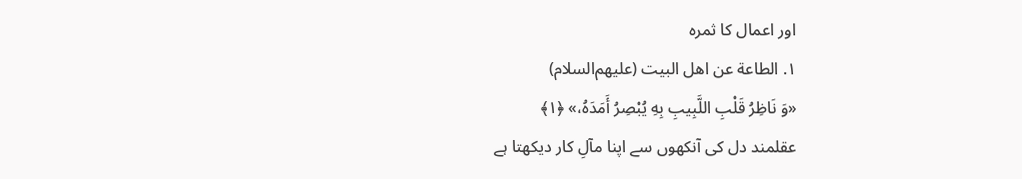اور اعمال کا ثمرہ
۱. الطاعة عن اهل البيت (عليهم‌السلام)
«وَ نَاظِرُ قَلْبِ اللَّبِیبِ بِهِ یُبْصِرُ أَمَدَهُ،» ﴿۱﴾
عقلمند دل کی آنکھوں سے اپنا مآلِ کار دیکھتا ہے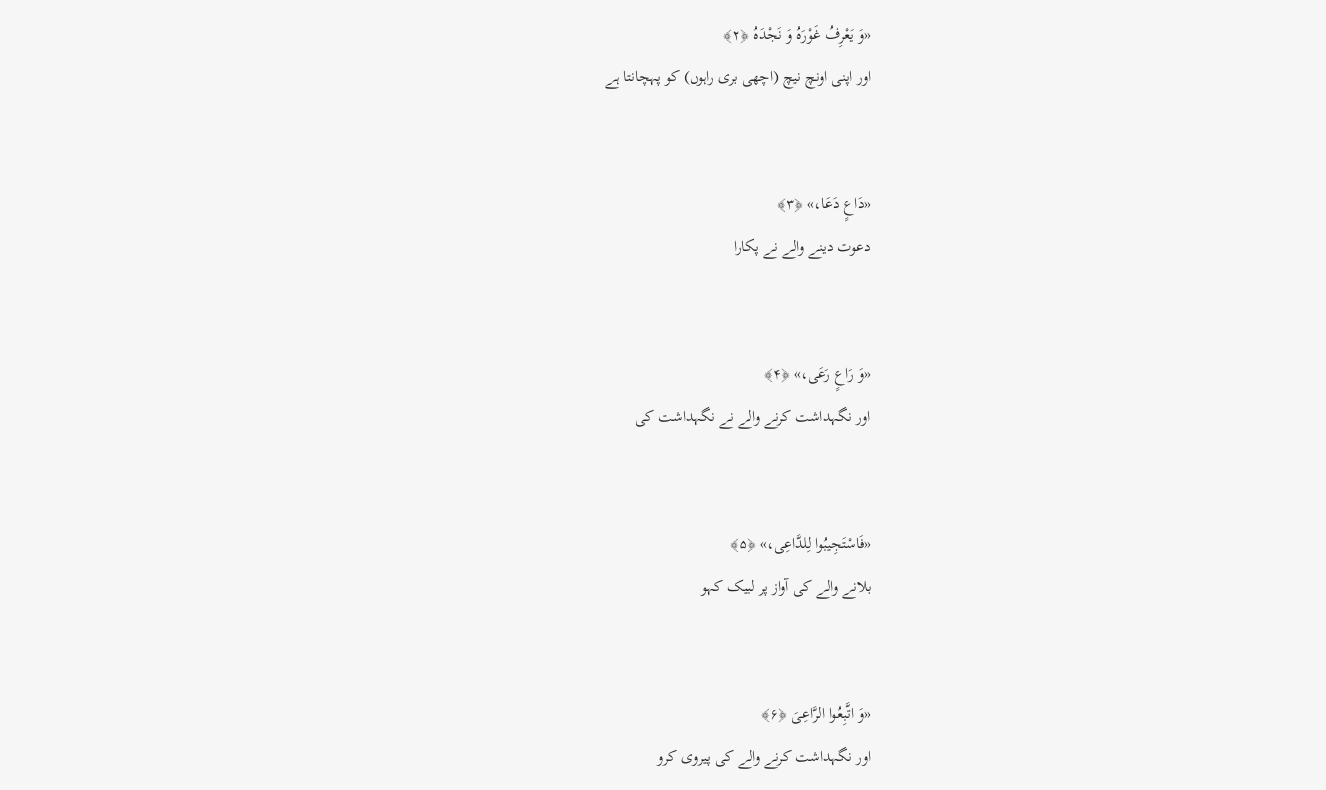«وَ یَعْرِفُ غَوْرَهُ وَ نَجْدَهُ ﴿۲﴾
اور اپنی اونچ نیچ (اچھی بری راہوں) کو پہچانتا ہے


«دَاعٍ دَعَا،» ﴿۳﴾
دعوت دینے والے نے پکارا


«وَ رَاعٍ رَعَی،» ﴿۴﴾
اور نگہداشت کرنے والے نے نگہداشت کی


«فَاسْتَجِیبُوا لِلدَّاعِی،» ﴿۵﴾
بلانے والے کی آواز پر لبیک کہو


«وَ اتَّبِعُوا الرَّاعِیَ ﴿۶﴾
اور نگہداشت کرنے والے کی پیروی کرو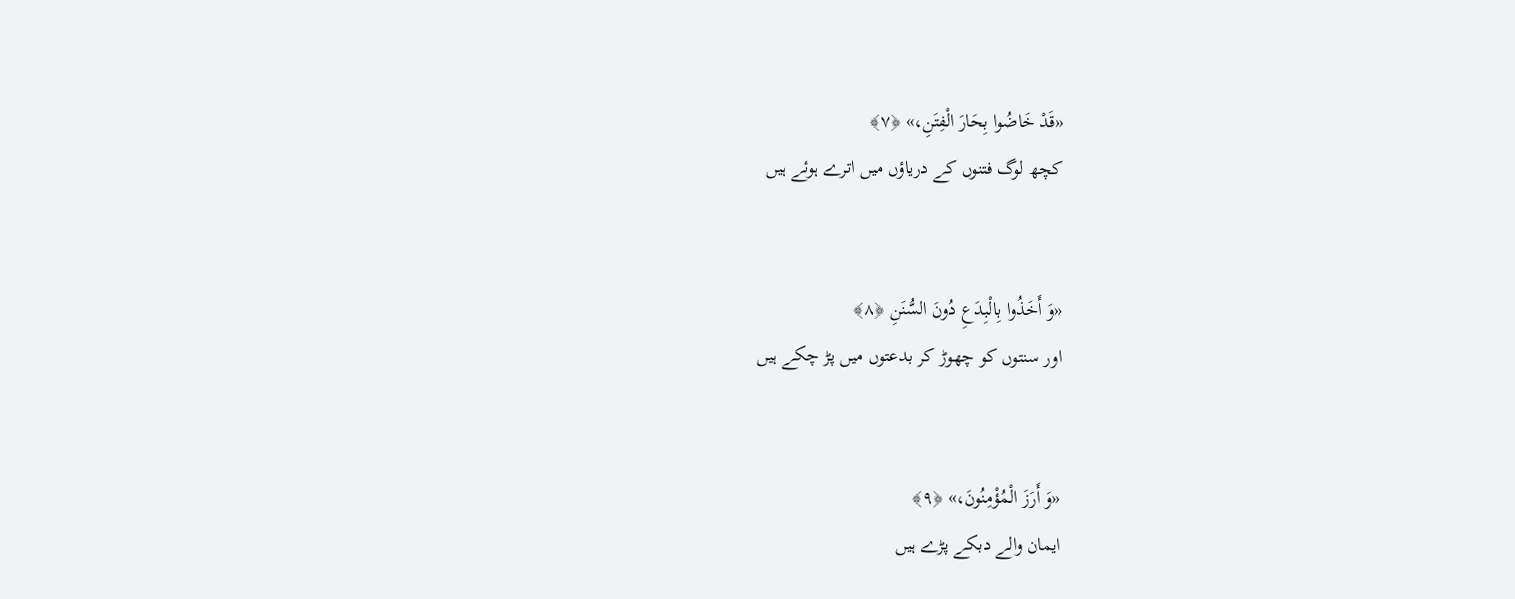«قَدْ خَاضُوا بِحَارَ الْفِتَنِ،» ﴿۷﴾
کچھ لوگ فتنوں کے دریاؤں میں اترے ہوئے ہیں


«وَ أَخَذُوا بِالْبِدَعِ دُونَ السُّنَنِ ﴿۸﴾
اور سنتوں کو چھوڑ کر بدعتوں میں پڑ چکے ہیں


«وَ أَرَزَ الْمُؤْمِنُونَ،» ﴿۹﴾
ایمان والے دبکے پڑے ہیں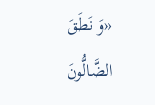«وَ نَطَقَ الضَّالُّونَ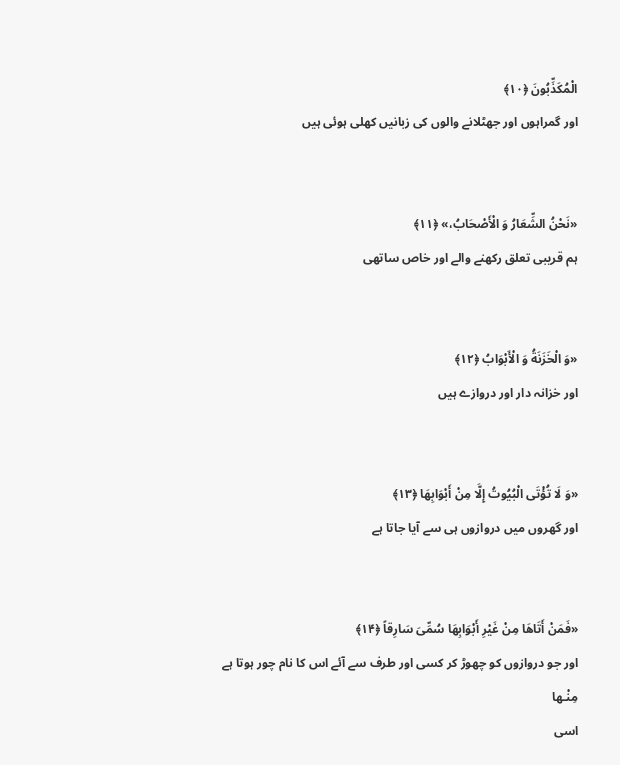الْمُکَذِّبُونَ ﴿۱۰﴾
اور گمراہوں اور جھٹلانے والوں کی زبانیں کھلی ہوئی ہیں


«نَحْنُ الشِّعَارُ وَ الْأَصْحَابُ،» ﴿۱۱﴾
ہم قریبی تعلق رکھنے والے اور خاص ساتھی


«وَ الْخَزَنَةُ وَ الْأَبْوَابُ ﴿۱۲﴾
اور خزانہ دار اور دروازے ہیں


«وَ لَا تُؤْتَی الْبُیُوتُ إِلَّا مِنْ أَبْوَابِهَا ﴿۱۳﴾
اور گھروں میں دروازوں ہی سے آیا جاتا ہے


«فَمَنْ أَتَاهَا مِنْ غَیْرِ أَبْوَابِهَا سُمِّیَ سَارِقاً ﴿۱۴﴾
اور جو دروازوں کو چھوڑ کر کسی اور طرف سے آئے اس کا نام چور ہوتا ہے
مِنْـها
اسی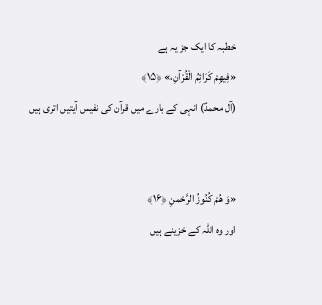خطبہ کا ایک جز یہ ہے
«فِيهِمْ کَرَائِمُ الْقُرْآنِ،» ﴿۱۵﴾
(آل محمدؑ) انہی کے بارے میں قرآن کی نفیس آیتیں اتری ہیں


«وَ هُمْ کُنُوزُ الرَّحْمنِ ﴿۱۶﴾
اور وہ اللہ کے خزینے ہیں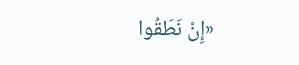«إِنْ نَطَقُوا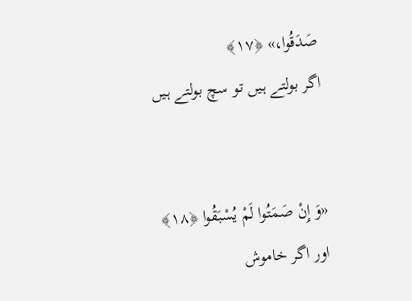صَدَقُوا،» ﴿۱۷﴾
اگر بولتے ہیں تو سچ بولتے ہیں


«وَ إِنْ صَمَتُوا لَمْ یُسْبَقُوا ﴿۱۸﴾
اور اگر خاموش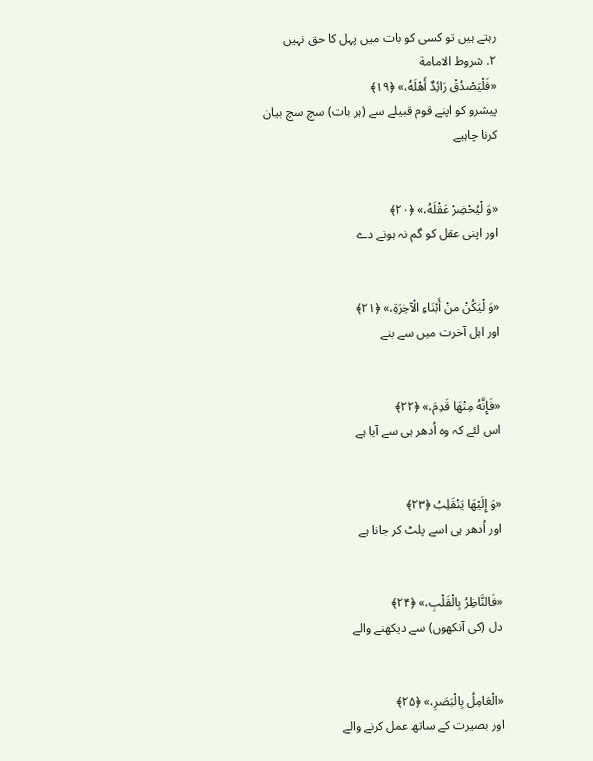رہتے ہیں تو کسی کو بات میں پہل کا حق نہیں
۲. شروط الامامة
«فَلْیَصْدُقْ رَائِدٌ أَهْلَهُ،» ﴿۱۹﴾
پیشرو کو اپنے قوم قبیلے سے (ہر بات) سچ سچ بیان کرنا چاہیے


«وَ لْیُحْضِرْ عَقْلَهُ،» ﴿۲۰﴾
اور اپنی عقل کو گم نہ ہونے دے


«وَ لْيَكُنْ منْ أَبْنَاءِ الْآخِرَةِ،» ﴿۲۱﴾
اور اہل آخرت میں سے بنے


«فَإِنَّهُ مِنْهَا قَدِمَ،» ﴿۲۲﴾
اس لئے کہ وہ اُدھر ہی سے آیا ہے


«وَ إِلَيْهَا یَنْقَلِبُ ﴿۲۳﴾
اور اُدھر ہی اسے پلٹ کر جانا ہے


«فَالنَّاظِرُ بِالْقَلْبِ،» ﴿۲۴﴾
دل (کی آنکھوں) سے دیکھنے والے


«الْعَامِلُ بِالْبَصَرِ،» ﴿۲۵﴾
اور بصیرت کے ساتھ عمل کرنے والے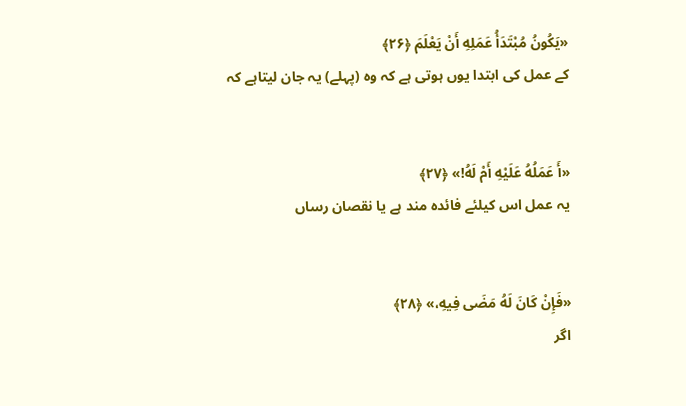«یَکُونُ مُبْتَدَأُ عَمَلِهِ أَنْ یَعْلَمَ ﴿۲۶﴾
کے عمل کی ابتدا یوں ہوتی ہے کہ وہ (پہلے) یہ جان لیتاہے کہ


«أَ عَمَلُهُ عَلَيْهِ أَمْ لَهُ!» ﴿۲۷﴾
یہ عمل اس کیلئے فائدہ مند ہے یا نقصان رساں


«فَإِنْ کَانَ لَهُ مَضَی فِيهِ،» ﴿۲۸﴾
اگر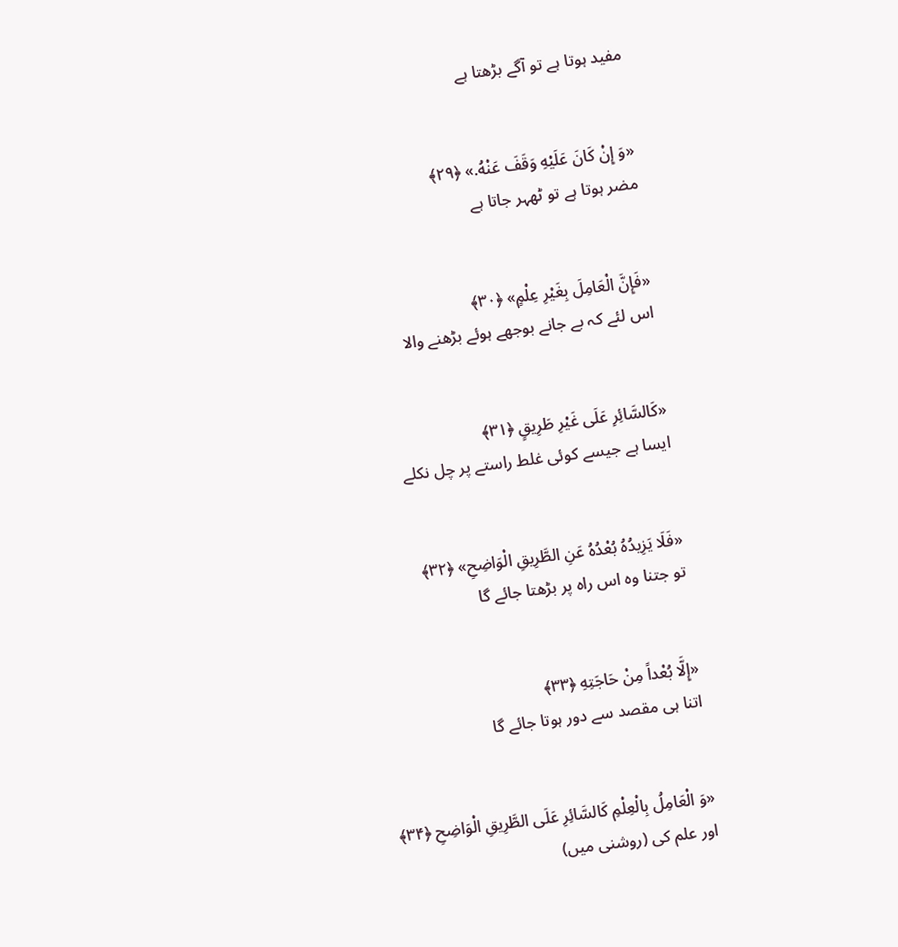مفید ہوتا ہے تو آگے بڑھتا ہے


«وَ إِنْ كَانَ عَلَيْهِ وَقَفَ عَنْهُ.» ﴿۲۹﴾
مضر ہوتا ہے تو ٹھہر جاتا ہے


«فَإِنَّ الْعَامِلَ بِغَیْرِ عِلْمٍ» ﴿۳۰﴾
اس لئے کہ بے جانے بوجھے ہوئے بڑھنے والا


«کَالسَّائِرِ عَلَى غَیْرِ طَرِیقٍ ﴿۳۱﴾
ایسا ہے جیسے کوئی غلط راستے پر چل نکلے


«فَلَا یَزِیدُهُ بُعْدُهُ عَنِ الطَّرِیقِ الْوَاضِحِ» ﴿۳۲﴾
تو جتنا وہ اس راہ پر بڑھتا جائے گا


«إِلَّا بُعْداً مِنْ حَاجَتِهِ ﴿۳۳﴾
اتنا ہی مقصد سے دور ہوتا جائے گا


«وَ الْعَامِلُ بِالْعِلْمِ کَالسَّائِرِ عَلَى الطَّرِیقِ الْوَاضِحِ ﴿۳۴﴾
اور علم کی (روشنی میں)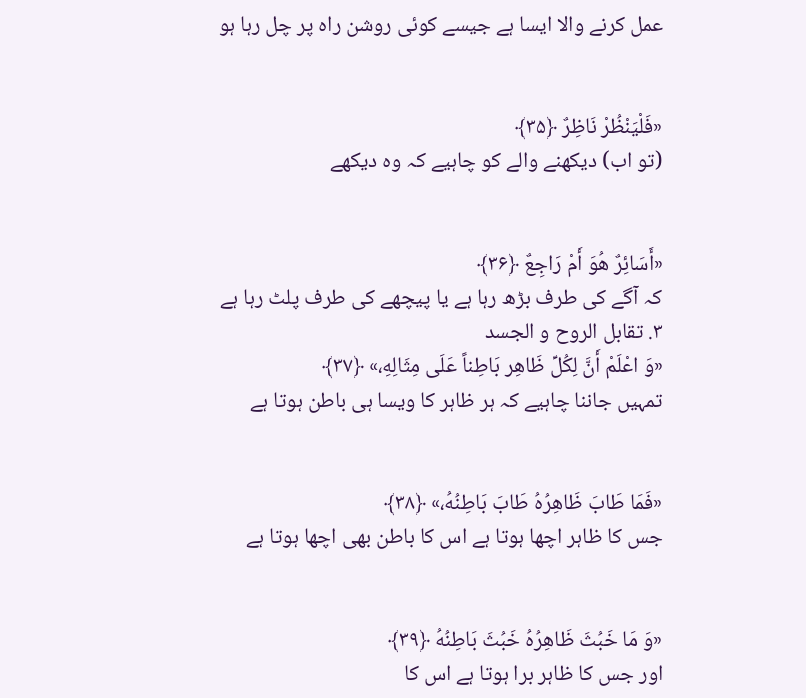عمل کرنے والا ایسا ہے جیسے کوئی روشن راہ پر چل رہا ہو


«فَلْیَنْظُرْ نَاظِرٌ ﴿۳۵﴾
(تو اب) دیکھنے والے کو چاہیے کہ وہ دیکھے


«أَسَائِرٌ هُوَ أَمْ رَاجِعٌ ﴿۳۶﴾
کہ آگے کی طرف بڑھ رہا ہے یا پیچھے کی طرف پلٹ رہا ہے
۳. تقابل الروح و الجسد
«وَ اعْلَمْ أَنَّ لِكُلِّ ظَاهِر بَاطِناً عَلَى مِثَالِهِ،» ﴿۳۷﴾
تمہیں جاننا چاہیے کہ ہر ظاہر کا ویسا ہی باطن ہوتا ہے


«فَمَا طَابَ ظَاهِرُهُ طَابَ بَاطِنُهُ،» ﴿۳۸﴾
جس کا ظاہر اچھا ہوتا ہے اس کا باطن بھی اچھا ہوتا ہے


«وَ مَا خَبُثَ ظَاهِرُهُ خَبُثَ بَاطِنُهُ ﴿۳۹﴾
اور جس کا ظاہر برا ہوتا ہے اس کا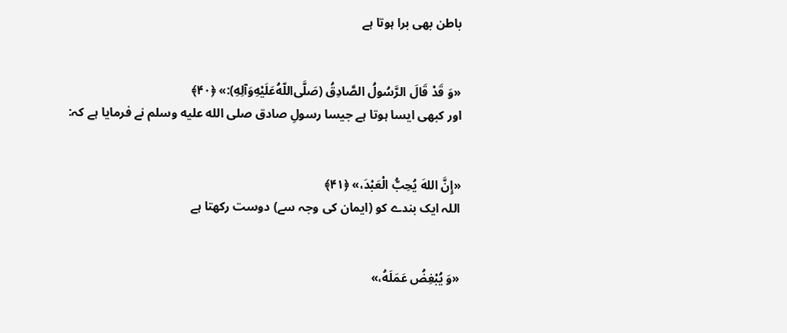باطن بھی برا ہوتا ہے


«وَ قَدْ قَالَ الرَّسُولُ الصَّادِقُ (صَلَّى‌اللّهُ‌عَلَيْهِ‌وَآلِهِ):» ﴿۴۰﴾
اور کبھی ایسا ہوتا ہے جیسا رسولِ صادق صلى الله عليه وسلم نے فرمایا ہے کہ:


«إِنَّ اللهَ یُحِبُّ الْعَبْدَ،» ﴿۴۱﴾
اللہ ایک بندے کو (ایمان کی وجہ سے) دوست رکھتا ہے


«وَ یُبْغِضُ عَمَلَهُ،»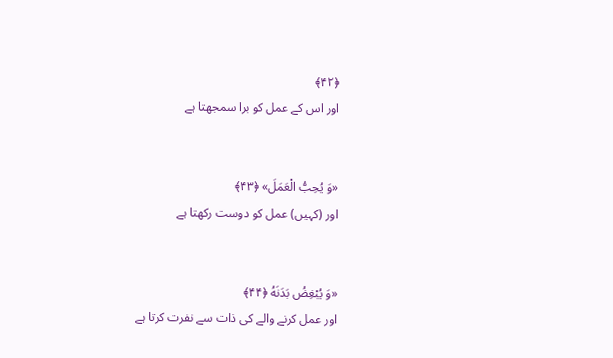﴿۴۲﴾
اور اس کے عمل کو برا سمجھتا ہے


«وَ یُحِبُّ الْعَمَلَ» ﴿۴۳﴾
اور (کہیں) عمل کو دوست رکھتا ہے


«وَ یُبْغِضُ بَدَنَهُ ﴿۴۴﴾
اور عمل کرنے والے کی ذات سے نفرت کرتا ہے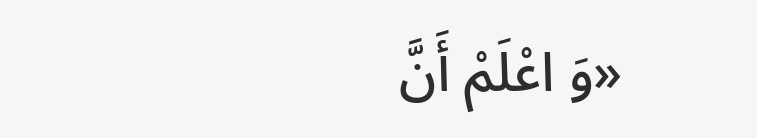«وَ اعْلَمْ أَنَّ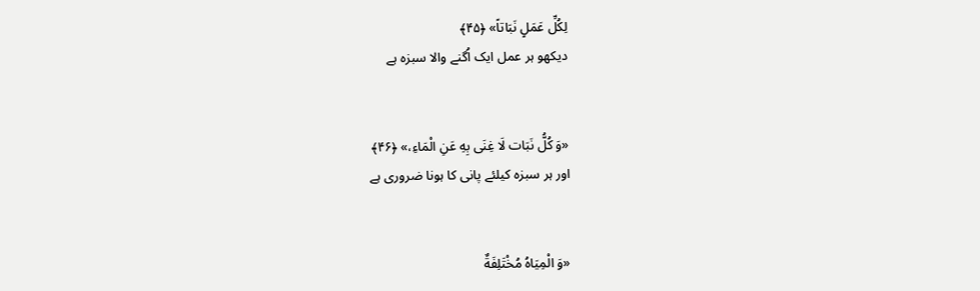لِكُلِّ عَمَلٍ نَبَاتاً» ﴿۴۵﴾
دیکھو ہر عمل ایک اُگنے والا سبزہ ہے


«وَ كُلُّ نَبَات لَا غِنَی بِهِ عَنِ الْمَاءِ،» ﴿۴۶﴾
اور ہر سبزہ کیلئے پانی کا ہونا ضروری ہے


«وَ الْمِیَاهُ مُخْتَلِفَةٌ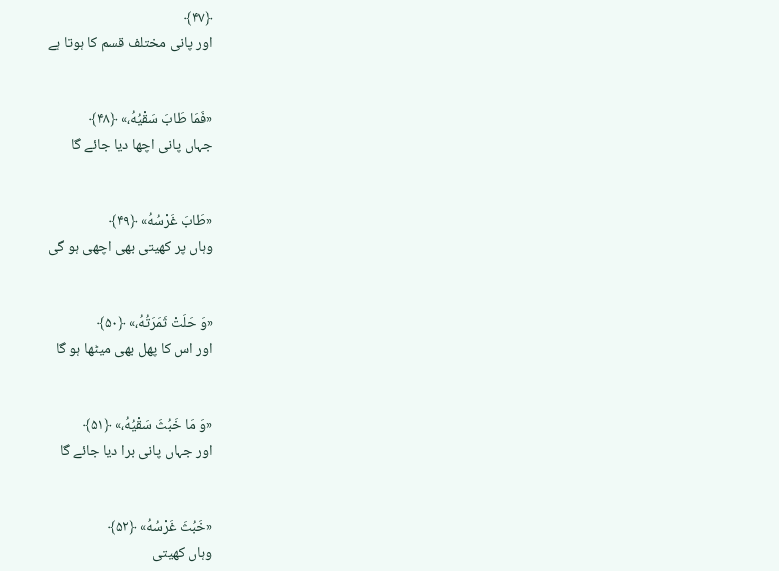﴿۴۷﴾
اور پانی مختلف قسم کا ہوتا ہے


«فَمَا طَابَ سَقْیُهُ،» ﴿۴۸﴾
جہاں پانی اچھا دیا جائے گا


«طَابَ غَرْسُهُ» ﴿۴۹﴾
وہاں پر کھیتی بھی اچھی ہو گی


«وَ حَلَتْ ثَمَرَتُهُ،» ﴿۵۰﴾
اور اس کا پھل بھی میٹھا ہو گا


«وَ مَا خَبُثَ سَقْیُهُ،» ﴿۵۱﴾
اور جہاں پانی برا دیا جائے گا


«خَبُثَ غَرْسُهُ» ﴿۵۲﴾
وہاں کھیتی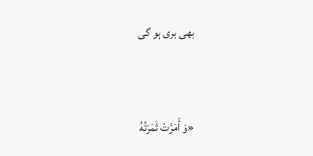بھی بری ہو گی


«وَ أَمَرَّتْ ثَمَرَتُهُ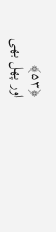﴿۵۳﴾
اور پھل بھی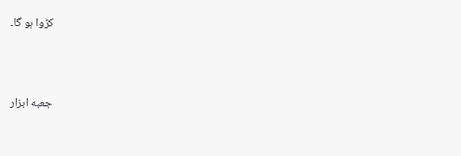کڑوا ہو گا۔



جعبه ابزار